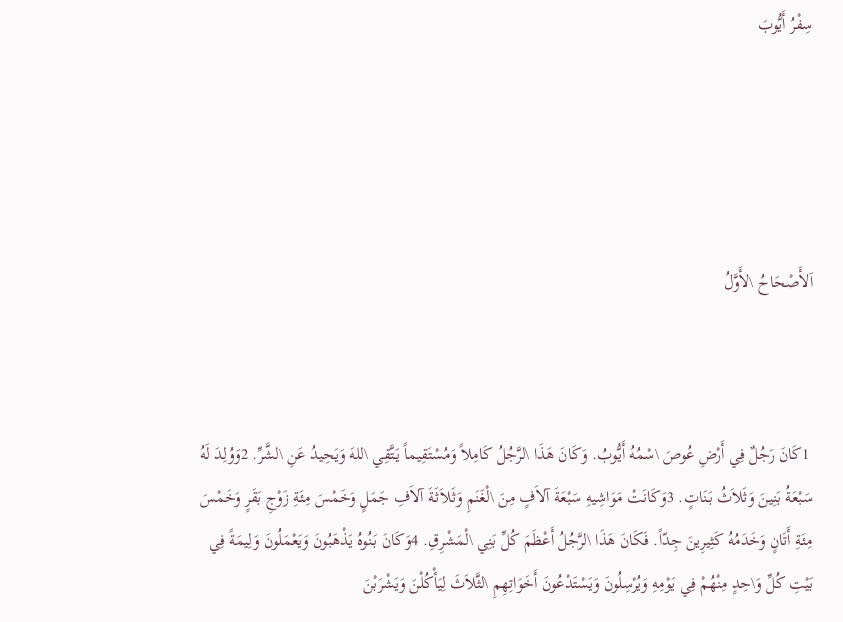سِفْرُ أَيُّوبَ





اَلأَصْحَاحُ \لأَوَّلُ



 1كَانَ رَجُلٌ فِي أَرْضِ عُوصَ \سْمُهُ أَيُّوبُ. وَكَانَ هَذَا \لرَّجُلُ كَامِلاً وَمُسْتَقِيماً يَتَّقِي \للهَ وَيَحِيدُ عَنِ \لشَّرِّ. 2وَوُلِدَ لَهُ سَبْعَةُ بَنِينَ وَثَلاَثُ بَنَاتٍ. 3وَكَانَتْ مَوَاشِيهِ سَبْعَةَ آلاَفٍ مِنَ \لْغَنَمِ وَثَلاَثَةَ آلاَفِ جَمَلٍ وَخَمْسَ مِئَةِ زَوْجِ بَقَرٍ وَخَمْسَ مِئَةِ أَتَانٍ وَخَدَمُهُ كَثِيرِينَ جِدّاً. فَكَانَ هَذَا \لرَّجُلُ أَعْظَمَ كُلِّ بَنِي \لْمَشْرِقِ. 4وَكَانَ بَنُوهُ يَذْهَبُونَ وَيَعْمَلُونَ وَلِيمَةً فِي بَيْتِ كُلِّ وَ\حِدٍ مِنْهُمْ فِي يَوْمِهِ وَيُرْسِلُونَ وَيَسْتَدْعُونَ أَخَوَاتِهِمِ \لثَّلاَثَ لِيَأْكُلْنَ وَيَشْرَبْنَ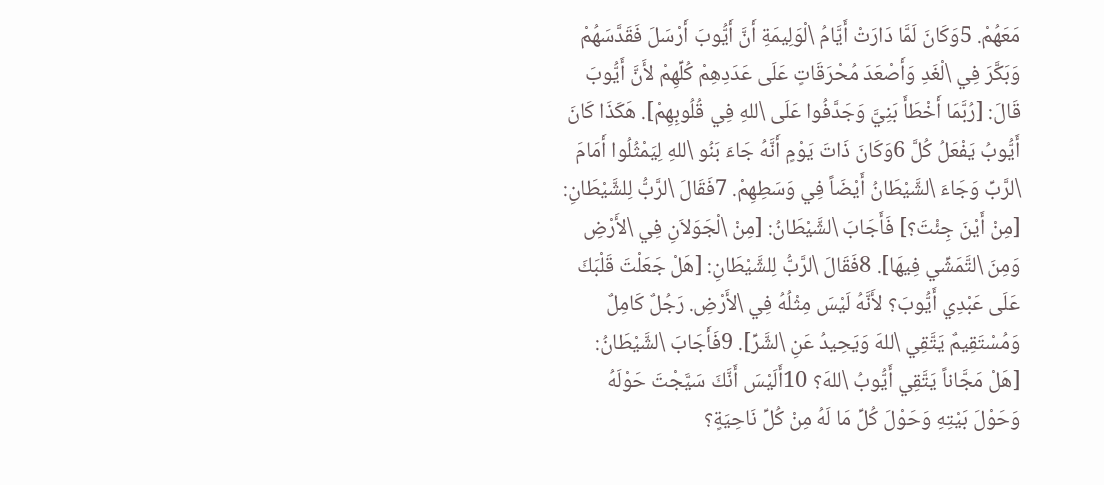مَعَهُمْ. 5وَكَانَ لَمَّا دَارَتْ أَيَّامُ \لْوَلِيمَةِ أَنَّ أَيُّوبَ أَرْسَلَ فَقَدَّسَهُمْ وَبَكَّرَ فِي \لْغَدِ وَأَصْعَدَ مُحْرَقَاتٍ عَلَى عَدَدِهِمْ كُلِّهِمْ لأَنَّ أَيُّوبَ قَالَ: [رُبَّمَا أَخْطَأَ بَنِيَّ وَجَدَّفُوا عَلَى \للهِ فِي قُلُوبِهِمْ]. هَكَذَا كَانَ أَيُّوبُ يَفْعَلُ كُلَّ 6وَكَانَ ذَاتَ يَوْمٍ أَنَّهُ جَاءَ بَنُو \للهِ لِيَمْثُلُوا أَمَامَ \لرَّبِّ وَجَاءَ \لشَّيْطَانُ أَيْضَاً فِي وَسَطِهِمْ. 7فَقَالَ \لرَّبُّ لِلشَّيْطَانِ: [مِنْ أَيْنَ جِئْتَ؟] فَأَجَابَ \لشَّيْطَانُ: [مِنْ \لْجَوَلاَنِ فِي \لأَرْضِ وَمِنَ \لتَّمَشِّي فِيهَا]. 8فَقَالَ \لرَّبُّ لِلشَّيْطَانِ: [هَلْ جَعَلْتَ قَلْبَكَ عَلَى عَبْدِي أَيُّوبَ؟ لأَنَّهُ لَيْسَ مِثْلُهُ فِي \لأَرْضِ. رَجُلٌ كَامِلٌ وَمُسْتَقِيمٌ يَتَّقِي \للهَ وَيَحِيدُ عَنِ \لشَّرِّ]. 9فَأَجَابَ \لشَّيْطَانُ: [هَلْ مَجَّاناً يَتَّقِي أَيُّوبُ \للهَ؟ 10أَلَيْسَ أَنَّكَ سَيَّجْتَ حَوْلَهُ وَحَوْلَ بَيْتِهِ وَحَوْلَ كُلِّ مَا لَهُ مِنْ كُلِّ نَاحِيَةٍ؟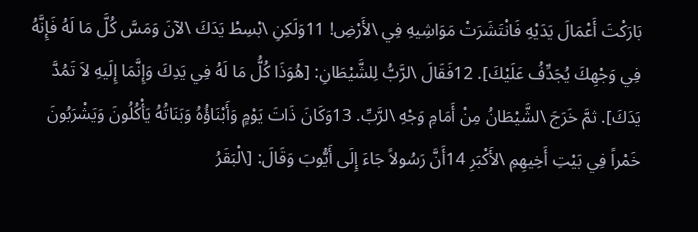بَارَكْتَ أَعْمَالَ يَدَيْهِ فَانْتَشَرَتْ مَوَاشِيهِ فِي \لأَرْضِ! 11وَلَكِنِ \بْسِطْ يَدَكَ \لآنَ وَمَسَّ كُلَّ مَا لَهُ فَإِنَّهُ فِي وَجْهِكَ يُجَدِّفُ عَلَيْكَ]. 12فَقَالَ \لرَّبُّ لِلشَّيْطَانِ: [هُوَذَا كُلُّ مَا لَهُ فِي يَدِكَ وَإِنَّمَا إِلَيهِ لاَ تَمُدَّ يَدَكَ]. ثمَّ خَرَجَ \لشَّيْطَانُ مِنْ أَمَامِ وَجْهِ \لرَّبِّ. 13وَكَانَ ذَاتَ يَوْمٍ وَأَبْنَاؤُهُ وَبَنَاتُهُ يَأْكُلُونَ وَيَشْرَبُونَ خَمْراً فِي بَيْتِ أَخِيهِمِ \لأَكْبَرِ 14أَنَّ رَسُولاً جَاءَ إِلَى أَيُّوبَ وَقَالَ: [\لْبَقَرُ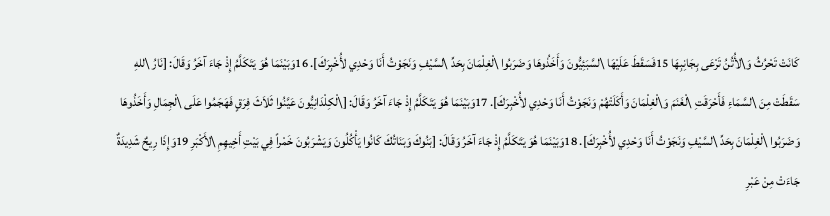كَانَتْ تَحْرُثُ وَ\لأُتُنُ تَرْعَى بِجَانِبِهَا 15فَسَقَطَ عَلَيْهَا \لسَّبَئِيُّونَ وَأَخَذُوهَا وَضَرَبُوا \لْغِلْمَانَ بِحَدِّ \لسَّيْفِ وَنَجَوْتُ أَنَا وَحْدِي لأُخْبِرَكَ]. 16وَبَيْنَمَا هُوَ يَتَكَلَّمُ إِذْ جَاءَ آخَرُ وَقَالَ: [نَارُ \للهِ سَقَطَتْ مِنَ \لسَّمَاءِ فَأَحْرَقَتِ \لْغَنَمَ وَ\لْغِلْمَانَ وَأَكَلَتْهُمْ وَنَجَوْتُ أَنَا وَحْدِي لأُخْبِرَكَ]. 17وَبَيْنَمَا هُوَ يَتَكَلَّمُ إِذْ جَاءَ آخَرُ وَقَالَ: [\لْكِلْدَانِيُّونَ عَيَّنُوا ثَلاَثَ فِرَقٍ فَهَجَمُوا عَلَى \لْجِمَالِ وَأَخَذُوهَا وَضَرَبُوا \لْغِلْمَانَ بِحَدِّ \لسَّيْفِ وَنَجَوْتُ أَنَا وَحْدِي لأُخْبِرَكَ]. 18وَبَيْنَمَا هُوَ يَتَكَلَّمُ إِذْ جَاءَ آخَرُ وَقَالَ: [بَنُوكَ وَبَنَاتُكَ كَانُوا يَأْكُلُونَ وَيَشْرَبُونَ خَمْراً فِي بَيْتِ أَخِيهِمِ \لأَكْبَرِ 19وَإِذَا رِيحٌ شَدِيدَةٌ جَاءَتْ مِنْ عَبْرِ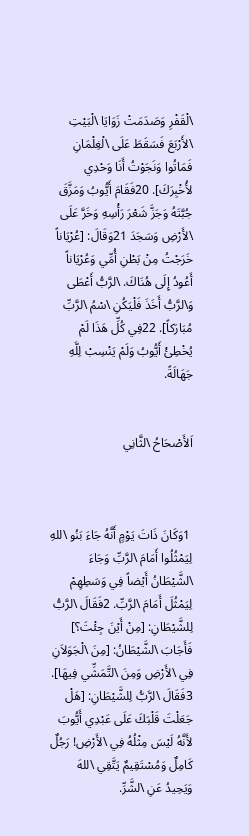\لْقَفْرِ وَصَدَمَتْ زَوَايَا \لْبَيْتِ \لأَرْبَعَ فَسَقَطَ عَلَى \لْغِلْمَانِ فَمَاتُوا وَنَجَوْتُ أَنَا وَحْدِي لأُخْبِرَكَ]. 20فَقَامَ أَيُّوبُ وَمَزَّقَ جُبَّتَهُ وَجَزَّ شَعْرَ رَأْسِهِ وَخَرَّ عَلَى \لأَرْضِ وَسَجَدَ 21وَقَالَ: [عُرْيَاناً خَرَجْتُ مِنْ بَطْنِ أُمِّي وَعُرْيَاناً أَعُودُ إِلَى هُنَاكَ. \لرَّبُّ أَعْطَى وَ\لرَّبُّ أَخَذَ فَلْيَكُنِ \سْمُ \لرَّبِّ مُبَارَكاً]. 22فِي كُلِّ هَذَا لَمْ يُخْطِئْ أَيُّوبُ وَلَمْ يَنْسِبْ لِلَّهِ جَهَالَةً.


اَلأَصْحَاحُ \لثَّانِي



 1وَكَانَ ذَاتَ يَوْمٍ أَنَّهُ جَاءَ بَنُو \للهِ لِيَمْثُلُوا أَمَامَ \لرَّبِّ وَجَاءَ \لشَّيْطَانُ أَيْضاً فِي وَسَطِهِمْ لِيَمْثُلَ أَمَامَ \لرَّبِّ. 2فَقَالَ \لرَّبُّ لِلشَّيْطَانِ: [مِنْ أَيْنَ جِئْتَ؟] فَأَجَابَ \لشَّيْطَانُ: [مِنَ \لْجَوَلاَنِ فِي \لأَرْضِ وَمِنَ \لتَّمَشِّي فِيهَا]. 3فَقَالَ \لرَّبُّ لِلشَّيْطَانِ: [هَلْ جَعَلْتَ قَلْبَكَ عَلَى عَبْدِي أَيُّوبَ لأَنَّهُ لَيْسَ مِثْلُهُ فِي \لأَرْضِ! رَجُلٌ كَامِلٌ وَمُسْتَقِيمٌ يَتَّقِي \للهَ وَيَحِيدُ عَنِ \لشَّرِّ.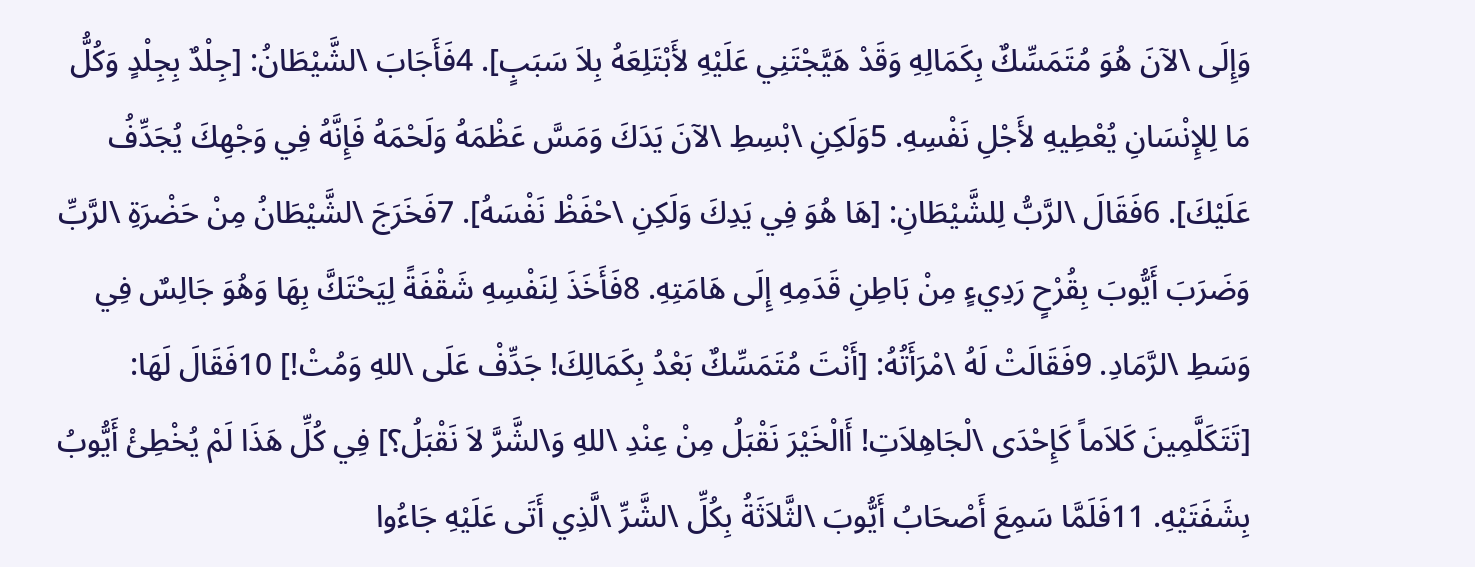وَإِلَى \لآنَ هُوَ مُتَمَسِّكٌ بِكَمَالِهِ وَقَدْ هَيَّجْتَنِي عَلَيْهِ لأَبْتَلِعَهُ بِلاَ سَبَبٍ]. 4فَأَجَابَ \لشَّيْطَانُ: [جِلْدٌ بِجِلْدٍ وَكُلُّ مَا لِلإِنْسَانِ يُعْطِيهِ لأَجْلِ نَفْسِهِ. 5وَلَكِنِ \بْسِطِ \لآنَ يَدَكَ وَمَسَّ عَظْمَهُ وَلَحْمَهُ فَإِنَّهُ فِي وَجْهِكَ يُجَدِّفُ عَلَيْكَ]. 6فَقَالَ \لرَّبُّ لِلشَّيْطَانِ: [هَا هُوَ فِي يَدِكَ وَلَكِنِ \حْفَظْ نَفْسَهُ]. 7فَخَرَجَ \لشَّيْطَانُ مِنْ حَضْرَةِ \لرَّبِّ وَضَرَبَ أَيُّوبَ بِقُرْحٍ رَدِيءٍ مِنْ بَاطِنِ قَدَمِهِ إِلَى هَامَتِهِ. 8فَأَخَذَ لِنَفْسِهِ شَقْفَةً لِيَحْتَكَّ بِهَا وَهُوَ جَالِسٌ فِي وَسَطِ \لرَّمَادِ. 9فَقَالَتْ لَهُ \مْرَأَتُهُ: [أَنْتَ مُتَمَسِّكٌ بَعْدُ بِكَمَالِكَ! جَدِّفْ عَلَى \للهِ وَمُتْ!] 10فَقَالَ لَهَا: [تَتَكَلَّمِينَ كَلاَماً كَإِحْدَى \لْجَاهِلاَتِ! أَالْخَيْرَ نَقْبَلُ مِنْ عِنْدِ \للهِ وَ\لشَّرَّ لاَ نَقْبَلُ؟] فِي كُلِّ هَذَا لَمْ يُخْطِئْ أَيُّوبُ بِشَفَتَيْهِ. 11فَلَمَّا سَمِعَ أَصْحَابُ أَيُّوبَ \لثَّلاَثَةُ بِكُلِّ \لشَّرِّ \لَّذِي أَتَى عَلَيْهِ جَاءُوا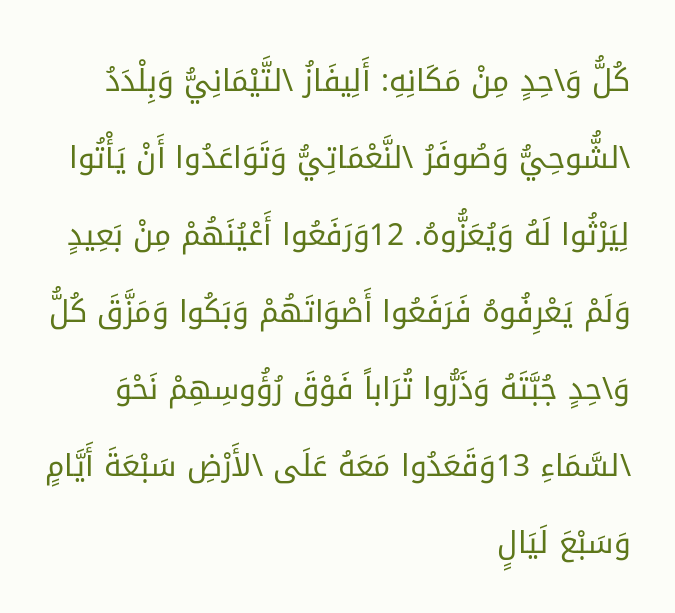كُلُّ وَ\حِدٍ مِنْ مَكَانِهِ: أَلِيفَازُ \لتَّيْمَانِيُّ وَبِلْدَدُ \لشُّوحِيُّ وَصُوفَرُ \لنَّعْمَاتِيُّ وَتَوَاعَدُوا أَنْ يَأْتُوا لِيَرْثُوا لَهُ وَيُعَزُّوهُ. 12وَرَفَعُوا أَعْيُنَهُمْ مِنْ بَعِيدٍ وَلَمْ يَعْرِفُوهُ فَرَفَعُوا أَصْوَاتَهُمْ وَبَكُوا وَمَزَّقَ كُلُّ وَ\حِدٍ جُبَّتَهُ وَذَرُّوا تُرَاباً فَوْقَ رُؤُوسِهِمْ نَحْوَ \لسَّمَاءِ 13وَقَعَدُوا مَعَهُ عَلَى \لأَرْضِ سَبْعَةَ أَيَّامٍ وَسَبْعَ لَيَالٍ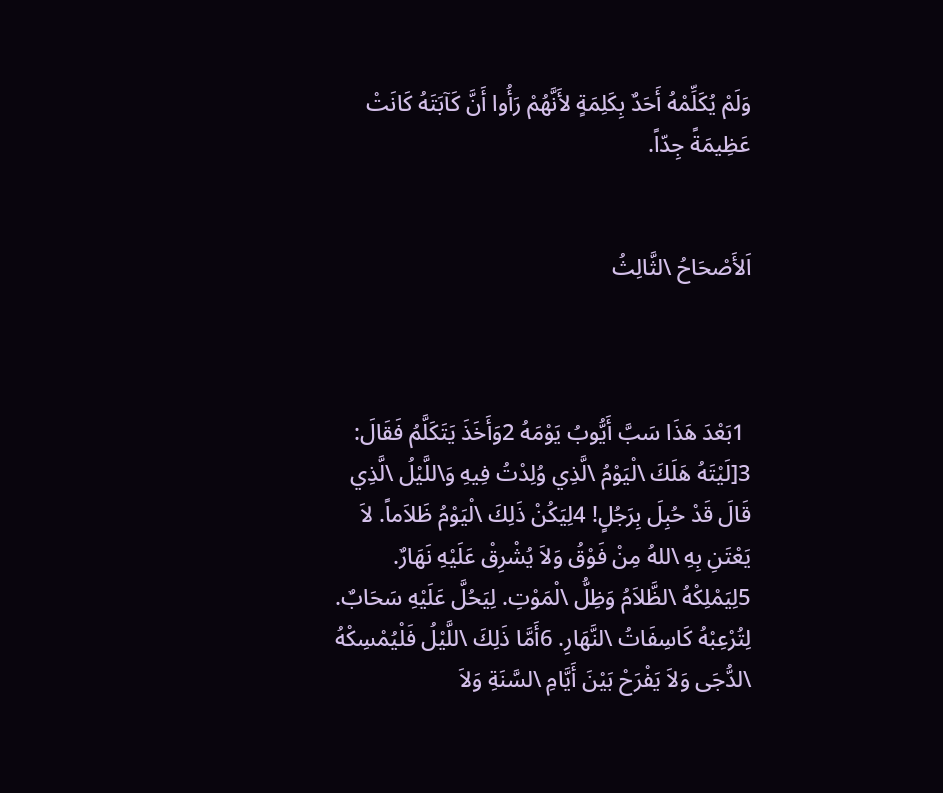وَلَمْ يُكَلِّمْهُ أَحَدٌ بِكَلِمَةٍ لأَنَّهُمْ رَأُوا أَنَّ كَآبَتَهُ كَانَتْ عَظِيمَةً جِدّاً.


اَلأَصْحَاحُ \لثَّالِثُ



 1بَعْدَ هَذَا سَبَّ أَيُّوبُ يَوْمَهُ 2وَأَخَذَ يَتَكَلَّمُ فَقَالَ: 3[لَيْتَهُ هَلَكَ \لْيَوْمُ \لَّذِي وُلِدْتُ فِيهِ وَ\للَّيْلُ \لَّذِي قَالَ قَدْ حُبِلَ بِرَجُلٍ! 4لِيَكُنْ ذَلِكَ \لْيَوْمُ ظَلاَماً. لاَ يَعْتَنِ بِهِ \للهُ مِنْ فَوْقُ وَلاَ يُشْرِقْ عَلَيْهِ نَهَارٌ. 5لِيَمْلِكْهُ \لظَّلاَمُ وَظِلُّ \لْمَوْتِ. لِيَحُلَّ عَلَيْهِ سَحَابٌ. لِتُرْعِبْهُ كَاسِفَاتُ \لنَّهَارِ. 6أَمَّا ذَلِكَ \للَّيْلُ فَلْيُمْسِكْهُ \لدُّجَى وَلاَ يَفْرَحْ بَيْنَ أَيَّامِ \لسَّنَةِ وَلاَ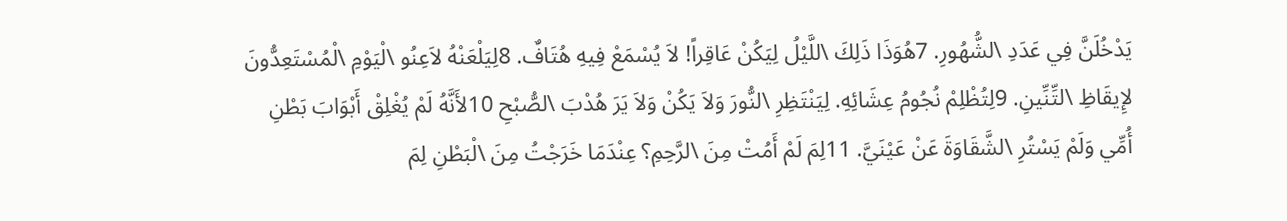يَدْخُلَنَّ فِي عَدَدِ \لشُّهُورِ. 7هُوَذَا ذَلِكَ \للَّيْلُ لِيَكُنْ عَاقِراً! لاَ يُسْمَعْ فِيهِ هُتَافٌ. 8لِيَلْعَنْهُ لاَعِنُو \لْيَوْمِ \لْمُسْتَعِدُّونَ لإِيقَاظِ \لتِّنِّينِ. 9لِتُظْلِمْ نُجُومُ عِشَائِهِ. لِيَنْتَظِرِ \لنُّورَ وَلاَ يَكُنْ وَلاَ يَرَ هُدْبَ \لصُّبْحِ 10لأَنَّهُ لَمْ يُغْلِقْ أَبْوَابَ بَطْنِ أُمِّي وَلَمْ يَسْتُرِ \لشَّقَاوَةَ عَنْ عَيْنَيَّ. 11لِمَ لَمْ أَمُتْ مِنَ \لرَّحِمِ؟ عِنْدَمَا خَرَجْتُ مِنَ \لْبَطْنِ لِمَ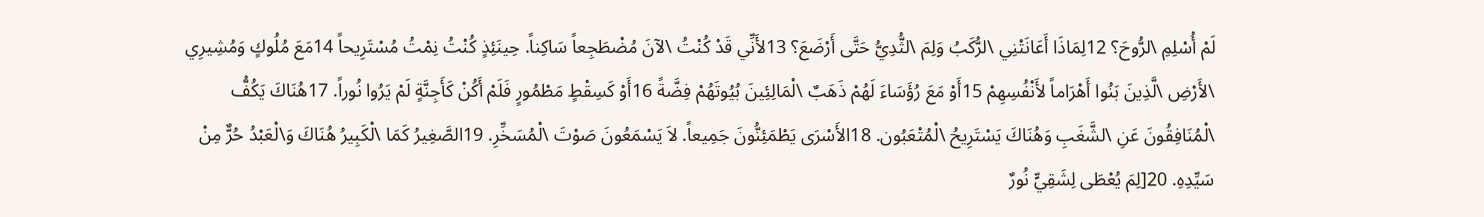لَمْ أُسْلِمِ \لرُّوحَ؟ 12لِمَاذَا أَعَانَتْنِي \لرُّكَبُ وَلِمَ \لثُّدِيُّ حَتَّى أَرْضَعَ؟ 13لأَنِّي قَدْ كُنْتُ \لآنَ مُضْطَجِعاً سَاكِناً. حِينَئِذٍ كُنْتُ نِمْتُ مُسْتَرِيحاً 14مَعَ مُلُوكٍ وَمُشِيرِي \لأَرْضِ \لَّذِينَ بَنُوا أَهْرَاماً لأَنْفُسِهِمْ 15أَوْ مَعَ رُؤَسَاءَ لَهُمْ ذَهَبٌ \لْمَالِئِينَ بُيُوتَهُمْ فِضَّةً 16أَوْ كَسِقْطٍ مَطْمُورٍ فَلَمْ أَكُنْ كَأَجِنَّةٍ لَمْ يَرُوا نُوراً. 17هُنَاكَ يَكُفُّ \لْمُنَافِقُونَ عَنِ \لشَّغَبِ وَهُنَاكَ يَسْتَرِيحُ \لْمُتْعَبُون. 18الأَسْرَى يَطْمَئِنُّونَ جَمِيعاً. لاَ يَسْمَعُونَ صَوْتَ \لْمُسَخِّرِ. 19الصَّغِيرُ كَمَا \لْكَبِيرُ هُنَاكَ وَ\لْعَبْدُ حُرٌّ مِنْ سَيِّدِهِ. 20[لِمَ يُعْطَى لِشَقِيٍّ نُورٌ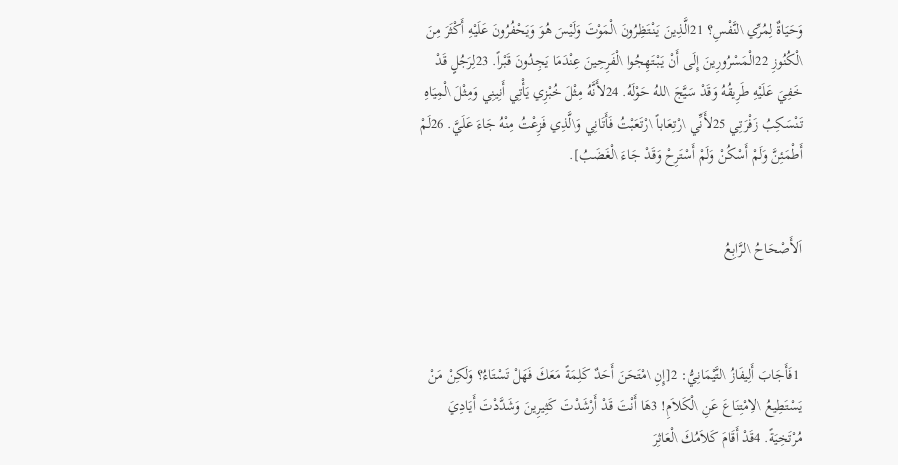وَحَيَاةٌ لِمُرِّي \لنَّفْسِ؟ 21الَّذِينَ يَنْتَظِرُونَ \لْمَوْتَ وَلَيْسَ هُوَ وَيَحْفُرُونَ عَلَيْهِ أَكْثَرَ مِنَ \لْكُنُوزِ 22الْمَسْرُورِينَ إِلَى أَنْ يَبْتَهِجُوا \لْفَرِحِينَ عِنْدَمَا يَجِدُونَ قَبْراً. 23لِرَجُلٍ قَدْ خَفِيَ عَلَيْهِ طَرِيقُهُ وَقَدْ سَيَّجَ \للهُ حَوْلَهُ. 24لأَنَّهُ مِثْلَ خُبْزِي يَأْتِي أَنِينِي وَمِثْلَ \لْمِيَاهِ تَنْسَكِبُ زَفْرَتِي 25لأَنِّي \رْتِعَاباً \رْتَعَبْتُ فَأَتَانِي وَ\لَّذِي فَزِعْتُ مِنْهُ جَاءَ عَلَيَّ. 26لَمْ أَطْمَئِنَّ وَلَمْ أَسْكُنْ وَلَمْ أَسْتَرِحْ وَقَدْ جَاءَ \لْغَضَبُ].


اَلأَصْحَاحُ \لرَّابِعُ



 1فَأَجَابَ أَلِيفَازُ \لتَّيْمَانِيُّ: 2[إِنِ \مْتَحَنَ أَحَدٌ كَلِمَةً مَعَكَ فَهَلْ تَسْتَاءُ؟ وَلَكِنْ مَنْ يَسْتَطِيعُ \لاِمْتِنَاعَ عَنِ \لْكَلاَمِ! 3هَا أَنْتَ قَدْ أَرْشَدْتَ كَثِيرِينَ وَشَدَّدْتَ أَيَادِيَ مُرْتَخِيَةً. 4قَدْ أَقَامَ كَلاَمُكَ \لْعَاثِرَ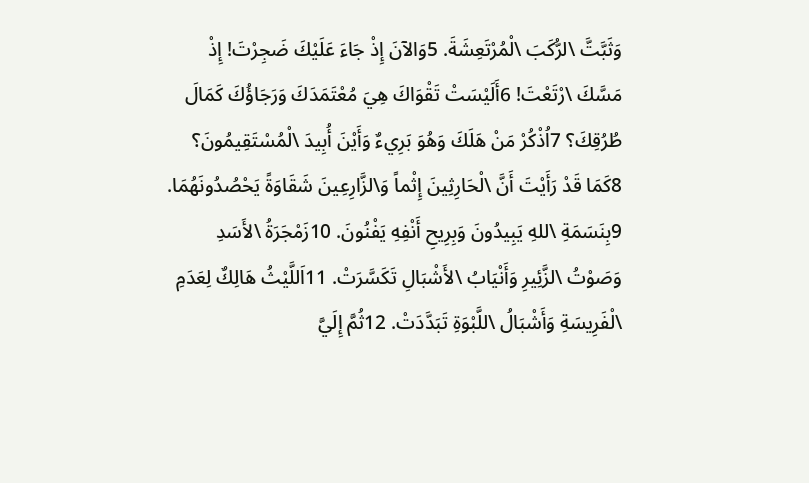وَثَبَّتَّ \لرُّكَبَ \لْمُرْتَعِشَةَ. 5وَالآنَ إِذْ جَاءَ عَلَيْكَ ضَجِرْتَ! إِذْ مَسَّكَ \رْتَعْتَ! 6أَلَيْسَتْ تَقْوَاكَ هِيَ مُعْتَمَدَكَ وَرَجَاؤُكَ كَمَالَ طُرُقِكَ؟ 7اُذْكُرْ مَنْ هَلَكَ وَهُوَ بَرِيءٌ وَأَيْنَ أُبِيدَ \لْمُسْتَقِيمُونَ؟ 8كَمَا قَدْ رَأَيْتَ أَنَّ \لْحَارِثِينَ إِثْماً وَ\لزَّارِعِينَ شَقَاوَةً يَحْصُدُونَهُمَا. 9بِنَسَمَةِ \للهِ يَبِيدُونَ وَبِرِيحِ أَنْفِهِ يَفْنُونَ. 10زَمْجَرَةُ \لأَسَدِ وَصَوْتُ \لزَّئِيرِ وَأَنْيَابُ \لأَشْبَالِ تَكَسَّرَتْ. 11اَللَّيْثُ هَالِكٌ لِعَدَمِ \لْفَرِيسَةِ وَأَشْبَالُ \للَّبْوَةِ تَبَدَّدَتْ. 12ثُمَّ إِلَيَّ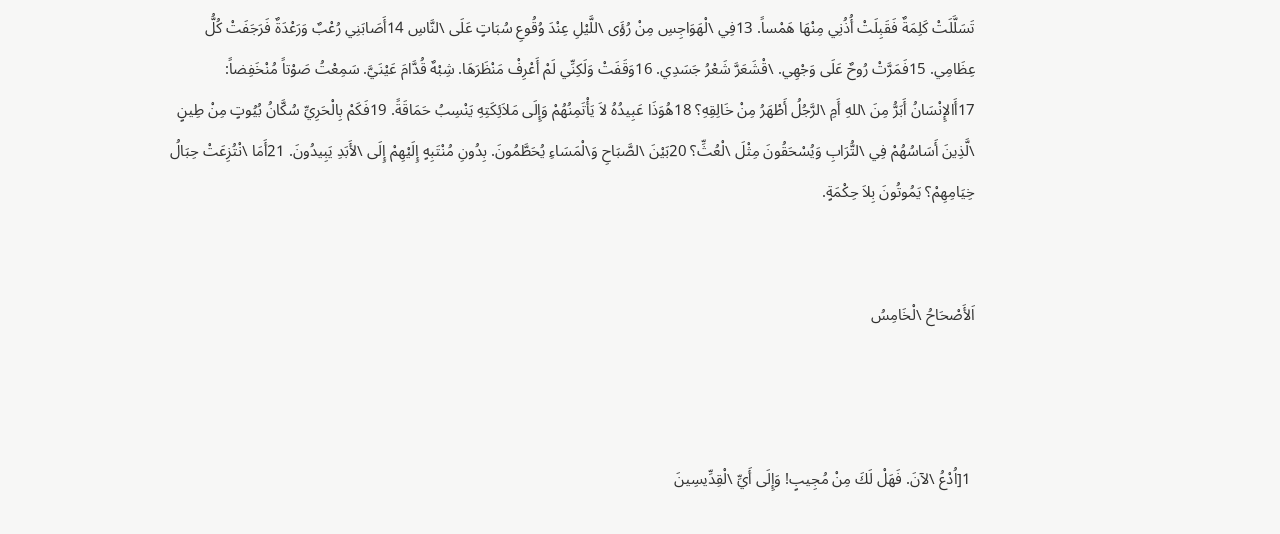تَسَلَّلَتْ كَلِمَةٌ فَقَبِلَتْ أُذُنِي مِنْهَا هَمْساً. 13فِي \لْهَوَاجِسِ مِنْ رُؤَى \للَّيْلِ عِنْدَ وُقُوعِ سُبَاتٍ عَلَى \لنَّاسِ 14أَصَابَنِي رُعْبٌ وَرَعْدَةٌ فَرَجَفَتْ كُلُّ عِظَامِي. 15فَمَرَّتْ رُوحٌ عَلَى وَجْهِي. \قْشَعَرَّ شَعْرُ جَسَدِي. 16وَقَفَتْ وَلَكِنِّي لَمْ أَعْرِفْ مَنْظَرَهَا. شِبْهٌ قُدَّامَ عَيْنَيَّ. سَمِعْتُ صَوْتاً مُنْخَفِضاً: 17أَالإِنْسَانُ أَبَرُّ مِنَ \للهِ أَمِ \لرَّجُلُ أَطْهَرُ مِنْ خَالِقِهِ؟ 18هُوَذَا عَبِيدُهُ لاَ يَأْتَمِنُهُمْ وَإِلَى مَلاَئِكَتِهِ يَنْسِبُ حَمَاقَةً. 19فَكَمْ بِالْحَرِيِّ سُكَّانُ بُيُوتٍ مِنْ طِينٍ \لَّذِينَ أَسَاسُهُمْ فِي \لتُّرَابِ وَيُسْحَقُونَ مِثْلَ \لْعُثِّ؟ 20بَيْنَ \لصَّبَاحِ وَ\لْمَسَاءِ يُحَطَّمُونَ. بِدُونِ مُنْتَبِهٍ إِلَيْهِمْ إِلَى \لأَبَدِ يَبِيدُونَ. 21أَمَا \نْتُزِعَتْ حِبَالُ خِيَامِهِمْ؟ يَمُوتُونَ بِلاَ حِكْمَةٍ.


اَلأَصْحَاحُ \لْخَامِسُ



 1[اُدْعُ \لآنَ. فَهَلْ لَكَ مِنْ مُجِيبٍ! وَإِلَى أَيِّ \لْقِدِّيسِينَ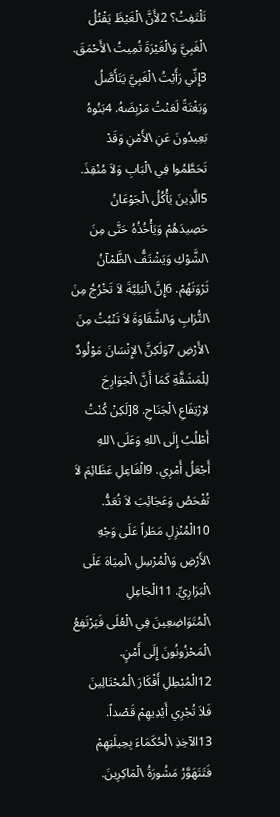تَلْتَفِتُ؟ 2لأَنَّ \لْغَيْظَ يَقْتُلُ \لْغَبِيَّ وَ\لْغَيْرَةَ تُمِيتُ \لأَحْمَقَ. 3إِنِّي رَأَيْتُ \لْغَبِيَّ يَتَأَصَّلُ وَبَغْتَةً لَعَنْتُ مَرْبِضَهُ. 4بَنُوهُ بَعِيدُونَ عَنِ \لأَمْنِ وَقَدْ تَحَطَّمُوا فِي \لْبَابِ وَلاَ مُنْقِذَ. 5الَّذِينَ يَأْكُلُ \لْجَوْعَانُ حَصِيدَهُمْ وَيَأْخُذُهُ حَتَّى مِنَ \لشَّوْكِ وَيَشْتَفُّ \لظَّمْآنُ ثَرْوَتَهُمْ. 6إِنَّ \لْبَلِيَّةَ لاَ تَخْرُجُ مِنَ \لتُّرَابِ وَ\لشَّقَاوَةَ لاَ تَنْبُتُ مِنَ \لأَرْضِ 7وَلَكِنَّ \لإِنْسَانَ مَوْلُودٌ لِلْمَشَقَّةِ كَمَا أَنَّ \لْجَوَارِحَ لاِرْتِفَاعِ \لْجَنَاحِ. 8[لَكِنْ كُنْتُ أَطْلُبُ إِلَى \للهِ وَعَلَى \للهِ أَجْعَلُ أَمْرِي. 9الْفَاعِلِ عَظَائِمَ لاَ تُفْحَصُ وَعَجَائِبَ لاَ تُعَدُّ. 10الْمُنْزِلِ مَطَراً عَلَى وَجْهِ \لأَرْضِ وَ\لْمُرْسِلِ \لْمِيَاهَ عَلَى \لْبَرَارِيِّ. 11الْجَاعِلِ \لْمُتَوَاضِعِينَ فِي \لْعُلَى فَيَرْتَفِعُ \لْمَحْزُونُونَ إِلَى أَمْنٍ. 12الْمُبْطِلِ أَفْكَارَ \لْمُحْتَالِينَ فَلاَ تُجْرِي أَيْدِيهِمْ قَصْداً. 13الآخِذِ \لْحُكَمَاءَ بِحِيلَتِهِمْ فَتَتَهَوَّرُ مَشُورَةُ \لْمَاكِرِينَ.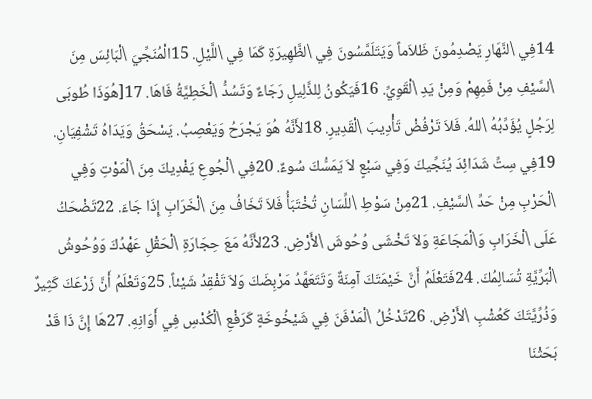14فِي \لنَّهَارِ يَصْدِمُونَ ظَلاَماً وَيَتَلَمَّسُونَ فِي \لظَّهِيرَةِ كَمَا فِي \للَّيْلِ. 15الْمُنَجِّيَ \لْبَائِسَ مِنَ \لسَّيْفِ مِنْ فَمِهِمْ وَمِنْ يَدِ \لْقَوِيِّ. 16فَيَكُونُ لِلذَّلِيلِ رَجَاءٌ وَتَسُدُّ \لْخَطِيَّةُ فَاهَا. 17[هُوَذَا طُوبَى لِرَجُلٍ يُؤَدِّبُهُ \للهُ. فَلاَ تَرْفُضْ تَأْدِيبَ \لْقَدِيرِ. 18لأَنَّهُ هُوَ يَجْرَحُ وَيَعْصِبُ. يَسْحَقُ وَيَدَاهُ تَشْفِيَانِ. 19فِي سِتِّ شَدَائِدَ يُنَجِّيكَ وَفِي سَبْعٍ لاَ يَمَسُّكَ سُوءٌ. 20فِي \لْجُوعِ يَفْدِيكَ مِنَ \لْمَوْتِ وَفِي \لْحَرْبِ مِنْ حَدِّ \لسَّيْفِ. 21مِنْ سَوْطِ \للِّسَانِ تُخْتَبَأُ فَلاَ تَخَافُ مِنَ \لْخَرَابِ إِذَا جَاءَ. 22تَضْحَكُ عَلَى \لْخَرَابِ وَ\لْمَجَاعَةِ وَلاَ تَخْشَى وُحُوشَ \لأَرْضِ. 23لأَنَّهُ مَعَ حِجَارَةِ \لْحَقْلِ عَهْدُكَ وَوُحُوشُ \لْبَرِّيَّةِ تُسَالِمُكَ. 24فَتَعْلَمُ أَنَّ خَيْمَتَكَ آمِنَةٌ وَتَتَعَهَّدُ مَرْبِضَكَ وَلاَ تَفْقِدُ شَيْئاً. 25وَتَعْلَمُ أَنَّ زَرْعَكَ كَثِيرٌ وَذُرِّيَّتَكَ كَعُشْبِ \لأَرْضِ. 26تَدْخُلُ \لْمَدْفَنَ فِي شَيْخُوخَةٍ كَرَفْعِ \لْكُدْسِ فِي أَوَانِهِ. 27هَا إِنَّ ذَا قَدْ بَحَثْنَا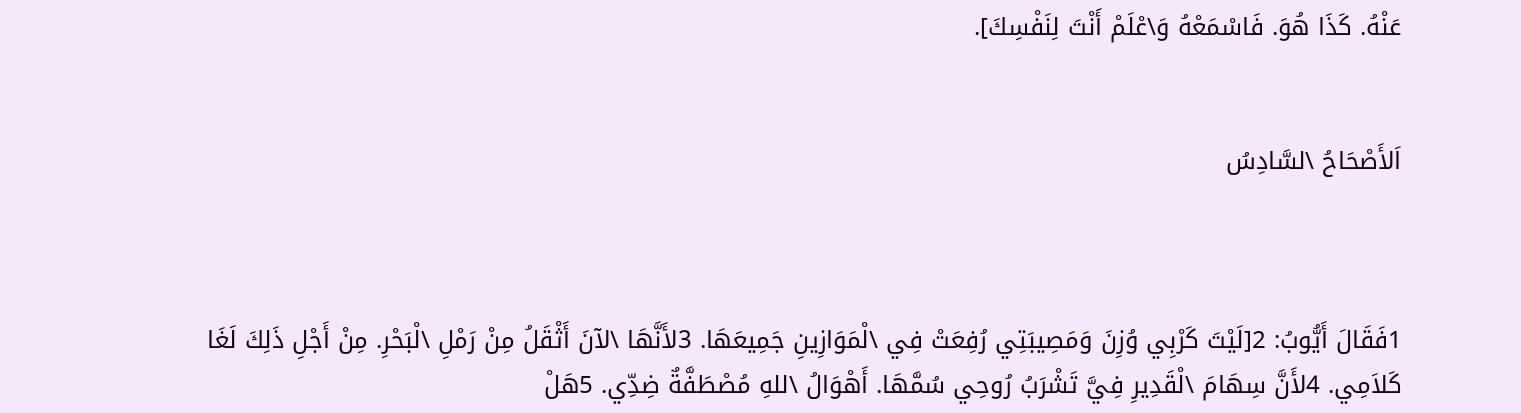عَنْهُ. كَذَا هُوَ. فَاسْمَعْهُ وَ\عْلَمْ أَنْتَ لِنَفْسِكَ].


اَلأَصْحَاحُ \لسَّادِسُ



1فَقَالَ أَيُّوبُ: 2[لَيْتَ كَرْبِي وُزِنَ وَمَصِيبَتِي رُفِعَتْ فِي \لْمَوَازِينِ جَمِيعَهَا. 3لأَنَّهَا \لآنَ أَثْقَلُ مِنْ رَمْلِ \لْبَحْرِ. مِنْ أَجْلِ ذَلِكَ لَغَا كَلاَمِي. 4لأَنَّ سِهَامَ \لْقَدِيرِ فِيَّ تَشْرَبُ رُوحِي سُمَّهَا. أَهْوَالُ \للهِ مُصْطَفَّةٌ ضِدِّي. 5هَلْ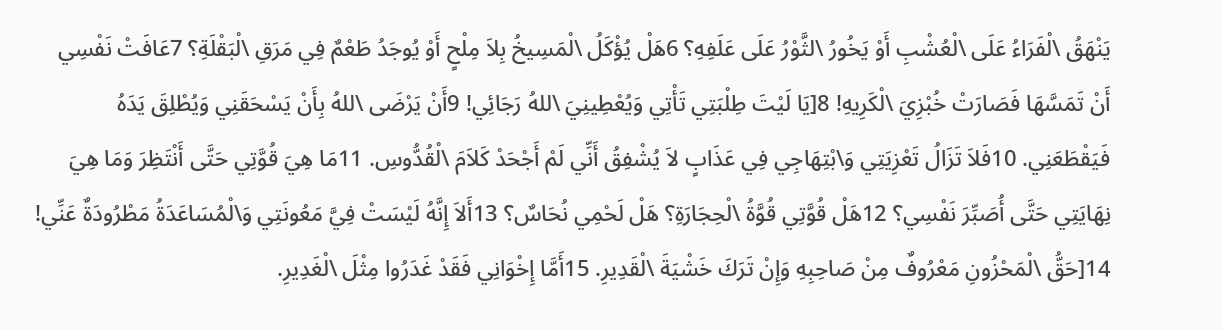يَنْهَقُ \لْفَرَاءُ عَلَى \لْعُشْبِ أَوْ يَخُورُ \لثَّوْرُ عَلَى عَلَفِهِ؟ 6هَلْ يُؤْكَلُ \لْمَسِيخُ بِلاَ مِلْحٍ أَوْ يُوجَدُ طَعْمٌ فِي مَرَقِ \لْبَقْلَةِ؟ 7عَافَتْ نَفْسِي أَنْ تَمَسَّهَا فَصَارَتْ خُبْزِيَ \لْكَرِيهِ! 8[يَا لَيْتَ طِلْبَتِي تَأْتِي وَيُعْطِينِيَ \للهُ رَجَائِي! 9أَنْ يَرْضَى \للهُ بِأَنْ يَسْحَقَنِي وَيُطْلِقَ يَدَهُ فَيَقْطَعَنِي. 10فَلاَ تَزَالُ تَعْزِيَتِي وَ\بْتِهَاجِي فِي عَذَابٍ لاَ يُشْفِقُ أَنِّي لَمْ أَجْحَدْ كَلاَمَ \لْقُدُّوسِ. 11مَا هِيَ قُوَّتِي حَتَّى أَنْتَظِرَ وَمَا هِيَ نِهَايَتِي حَتَّى أُصَبِّرَ نَفْسِي؟ 12هَلْ قُوَّتِي قُوَّةُ \لْحِجَارَةِ؟ هَلْ لَحْمِي نُحَاسٌ؟ 13أَلاَ إِنَّهُ لَيْسَتْ فِيَّ مَعُونَتِي وَ\لْمُسَاعَدَةُ مَطْرُودَةٌ عَنِّي! 14[حَقُّ \لْمَحْزُونِ مَعْرُوفٌ مِنْ صَاحِبِهِ وَإِنْ تَرَكَ خَشْيَةَ \لْقَدِيرِ. 15أَمَّا إِخْوَانِي فَقَدْ غَدَرُوا مِثْلَ \لْغَدِيرِ.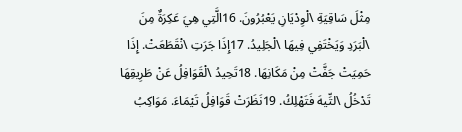مِثْلَ سَاقِيَةِ \لْوِدْيَانِ يَعْبُرُونَ. 16الَّتِي هِيَ عَكِرَةٌ مِنَ \لْبَرَدِ وَيَخْتَفِي فِيهَا \لْجَلِيدُ. 17إِذَا جَرَتِ \نْقَطَعَتْ. إِذَا حَمِيَتْ جَفَّتْ مِنْ مَكَانِهَا. 18تَحِيدُ \لْقَوَافِلُ عَنْ طَرِيقِهَا تَدْخُلُ \لتِّيهَ فَتَهْلِكُ. 19نَظَرَتْ قَوَافِلُ تَيْمَاءَ. مَوَاكِبُ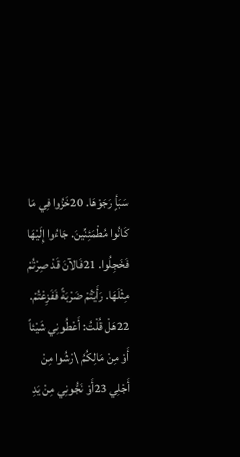سَبَأٍ رَجَوْهَا. 20خَزُوا فِي مَا كَانُوا مُطْمَئِنِّينَ. جَاءُوا إِلَيْهَا فَخَجِلُوا. 21فَالآنَ قَدْ صِرْتُمْ مِثْلَهَا. رَأَيْتُمْ ضَرْبَةً فَفَزِعْتُمْ. 22هَلْ قُلْتُ: أَعْطُونِي شَيْئاً أَوْ مِنْ مَالِكُمُ \رْشُوا مِنْ أَجْلِي 23أَوْ نَجُّونِي مِنْ يَدِ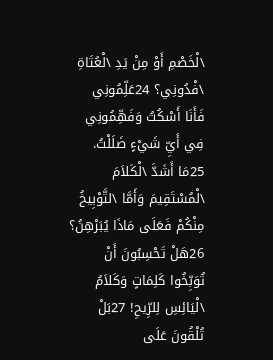\لْخَصْمِ أَوْ مِنْ يَدِ \لْعُتَاةِ \فْدُونِي؟ 24عَلِّمُونِي فَأَنَا أَسْكُتُ وَفَهِّمُونِي فِي أَيِّ شَيْءٍ ضَلَلْتُ. 25مَا أَشَدَّ \لْكَلاَمَ \لْمُسْتَقِيمَ وَأَمَّا \لتَّوْبِيخُ مِنْكُمْ فَعَلَى مَاذَا يُبَرْهِنُ؟ 26هَلْ تَحْسِبُونَ أَنْ تُوَبِّخُوا كَلِمَاتٍ وَكَلاَمُ \لْيَائِسِ لِلرِّيحِ! 27بَلْ تُلْقُونَ عَلَى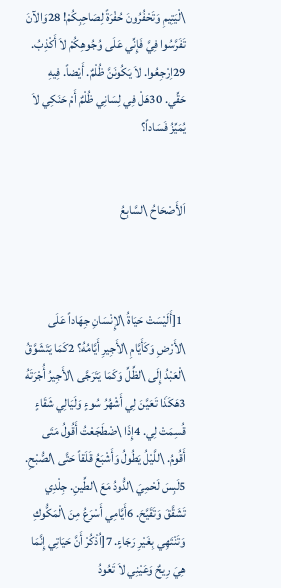\لْيَتِيمِ وَتَحْفُرُونَ حُفْرَةً لِصَاحِبِكُمْ! 28وَالآنَ تَفَرَّسُوا فِيَّ فَإِنِّي عَلَى وُجُوهِكُمْ لاَ أَكْذِبُ. 29اِرْجِعُوا. لاَ يَكُونَنَّ ظُلْمٌ. أَيْضاً. فِيهِ حَقِّي. 30هَلْ فِي لِسَانِي ظُلْمٌ أَمْ حَنَكِي لاَ يُمَيِّزُ فَسَاداً؟


اَلأَصْحَاحُ \لسَّابِعُ



 1[أَلَيْسَتْ حَيَاةُ \لإِنْسَانِ جِهَاداً عَلَى \لأَرْضِ وَكَأَيَّامِ \لأَجِيرِ أَيَّامُهُ؟ 2كَمَا يَتَشَوَّقُ \لْعَبْدُ إِلَى \لظِّلِّ وَكَمَا يَتَرَجَّى \لأَجِيرُ أُجْرَتَهُ 3هَكَذَا تَعَيَّنَ لِي أَشْهُرُ سُوءٍ وَلَيَالِي شَقَاءٍ قُسِمَتْ لِي. 4إِذَا \ضْطَجَعْتُ أَقُولُ مَتَى أَقُومُ. \للَّيْلُ يَطُولُ وَأَشْبَعُ قَلَقاً حَتَّى \لصُّبْحِ. 5لَبِسَ لَحْمِيَ \لدُّودُ مَعَ \لطِّينِ. جِلْدِي تَشَقَّقَ وَتَقَيَّحَ. 6أَيَّامِي أَسْرَعُ مِنَ \لْمَكُّوكِ وَتَنْتَهِي بِغَيْرِ رَجَاءٍ. 7[اُذْكُرْ أَنَّ حَيَاتِي إِنَّمَا هِيَ رِيحٌ وَعَيْنِي لاَ تَعُودُ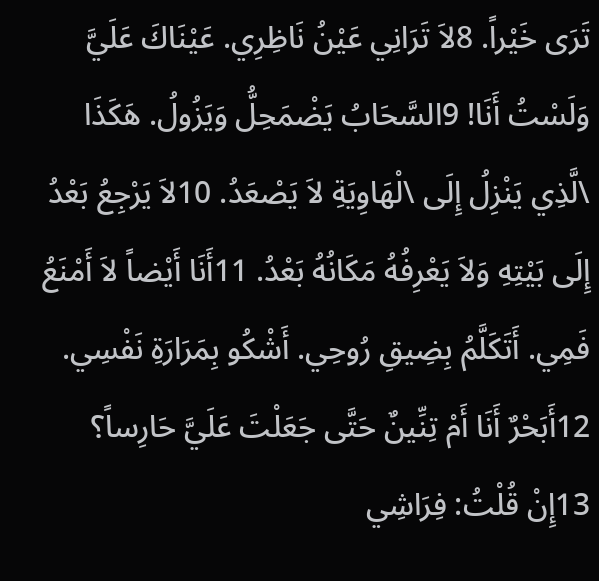تَرَى خَيْراً. 8لاَ تَرَانِي عَيْنُ نَاظِرِي. عَيْنَاكَ عَلَيَّ وَلَسْتُ أَنَا! 9السَّحَابُ يَضْمَحِلُّ وَيَزُولُ. هَكَذَا \لَّذِي يَنْزِلُ إِلَى \لْهَاوِيَةِ لاَ يَصْعَدُ. 10لاَ يَرْجِعُ بَعْدُ إِلَى بَيْتِهِ وَلاَ يَعْرِفُهُ مَكَانُهُ بَعْدُ. 11أَنَا أَيْضاً لاَ أَمْنَعُ فَمِي. أَتَكَلَّمُ بِضِيقِ رُوحِي. أَشْكُو بِمَرَارَةِ نَفْسِي. 12أَبَحْرٌ أَنَا أَمْ تِنِّينٌ حَتَّى جَعَلْتَ عَلَيَّ حَارِساً؟ 13إِنْ قُلْتُ: فِرَاشِي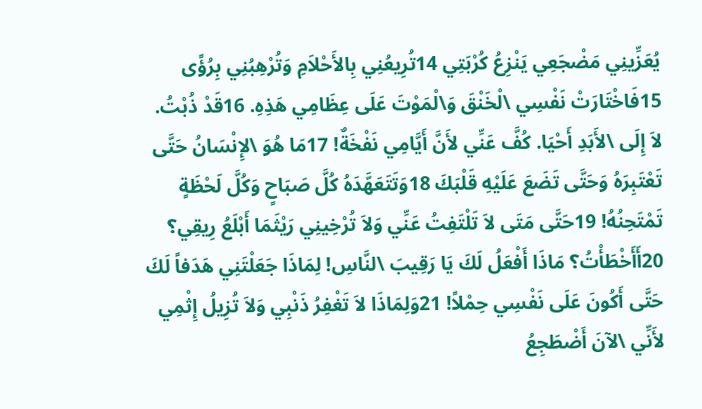يُعَزِّينِي مَضْجَعِي يَنْزِعُ كُرْبَتِي 14تُرِيعُنِي بِالأَحْلاَمِ وَتُرْهِبُنِي بِرُؤًى 15فَاخْتَارَتْ نَفْسِي \لْخَنْقَ وَ\لْمَوْتَ عَلَى عِظَامِي هَذِهِ. 16قَدْ ذُبْتُ. لاَ إِلَى \لأَبَدِ أَحْيَا. كُفَّ عَنِّي لأَنَّ أَيَّامِي نَفْخَةٌ! 17مَا هُوَ \لإِنْسَانُ حَتَّى تَعْتَبِرَهُ وَحَتَّى تَضَعَ عَلَيْهِ قَلْبَكَ 18وَتَتَعَهَّدَهُ كُلَّ صَبَاحٍ وَكُلَّ لَحْظَةٍ تَمْتَحِنُهُ! 19حَتَّى مَتَى لاَ تَلْتَفِتُ عَنِّي وَلاَ تُرْخِينِي رَيْثَمَا أَبْلَعُ رِيقِي؟ 20أَأَخْطَأْتُ؟ مَاذَا أَفْعَلُ لَكَ يَا رَقِيبَ \لنَّاسِ! لِمَاذَا جَعَلْتَنِي هَدَفاً لَكَ حَتَّى أَكُونَ عَلَى نَفْسِي حِمْلاً! 21وَلِمَاذَا لاَ تَغْفِرُ ذَنْبِي وَلاَ تُزِيلُ إِثْمِي لأَنِّي \لآنَ أَضْطَجِعُ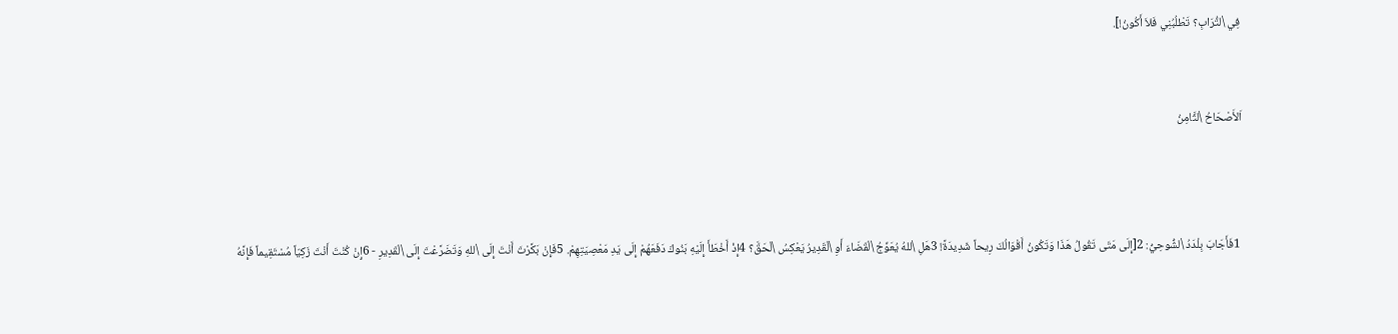فِي \لتُّرَابِ؟ تَطْلُبُنِي فَلاَ أَكُونُ!].


اَلأَصْحَاحُ \لثَّامِنُ



 1فَأَجَابَ بِلْدَدُ \لشُّوحِيُّ: 2[إِلَى مَتَى تَقُولُ هَذَا وَتَكُونُ أَقْوَالُكَ رِيحاً شَدِيدَةً! 3هَلِ \للهُ يُعَوِّجُ \لْقَضَاءَ أَوِ \لْقَدِيرُ يَعْكِسُ \لْحَقَّ؟ 4إِذْ أَخْطَأَ إِلَيْهِ بَنُوكَ دَفَعَهُمْ إِلَى يَدِ مَعْصِيَتِهِمْ. 5فَإِنْ بَكَّرْتَ أَنْتَ إِلَى \للهِ وَتَضَرَّعْتَ إِلَى \لْقَدِيرِ - 6إِنْ كُنْتَ أَنْتَ زَكِيّاً مُسْتَقِيماً فَإِنَّهُ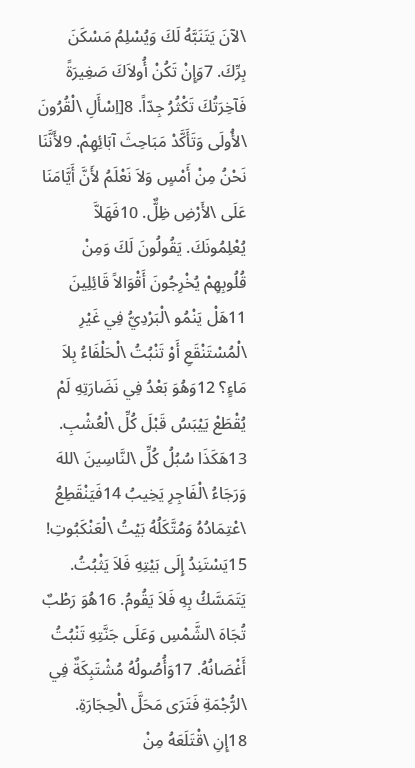\لآنَ يَتَنَبَّهُ لَكَ وَيُسْلِمُ مَسْكَنَ بِرِّكَ. 7وَإِنْ تَكُنْ أُولاَكَ صَغِيرَةً فَآخِرَتُكَ تَكْثُرُ جِدّاً. 8[اِسْأَلِ \لْقُرُونَ \لأُولَى وَتَأَكَّدْ مَبَاحِثَ آبَائِهِمْ. 9لأَنَّنَا نَحْنُ مِنْ أَمْسٍ وَلاَ نَعْلَمُ لأَنَّ أَيَّامَنَا عَلَى \لأَرْضِ ظِلٌّ. 10فَهَلاَّ يُعْلِمُونَكَ. يَقُولُونَ لَكَ وَمِنْ قُلُوبِهِمْ يُخْرِجُونَ أَقْوَالاً قَائِلِينَ 11هَلْ يَنْمُو \لْبَرْدِيُّ فِي غَيْرِ \لْمُسْتَنْقَعِ أَوْ تَنْبُتُ \لْحَلْفَاءُ بِلاَ مَاءٍ؟ 12وَهُوَ بَعْدُ فِي نَضَارَتِهِ لَمْ يُقْطَعْ يَيْبَسُ قَبْلَ كُلِّ \لْعُشْبِ. 13هَكَذَا سُبُلُ كُلِّ \لنَّاسِينَ \للهَ وَرَجَاءُ \لْفَاجِرِ يَخِيبُ 14فَيَنْقَطِعُ \عْتِمَادُهُ وَمُتَّكَلُهُ بَيْتُ \لْعَنْكَبُوتِ! 15يَسْتَنِدُ إِلَى بَيْتِهِ فَلاَ يَثْبُتُ. يَتَمَسَّكُ بِهِ فَلاَ يَقُومُ. 16هُوَ رَطْبٌ تُجَاهَ \لشَّمْسِ وَعَلَى جَنَّتِهِ تَنْبُتُ أَغْصَانُهُ. 17وَأُصُولُهُ مُشْتَبِكَةٌ فِي \لرُّجْمَةِ فَتَرَى مَحَلَّ \لْحِجَارَةِ. 18إِنِ \قْتَلَعَهُ مِنْ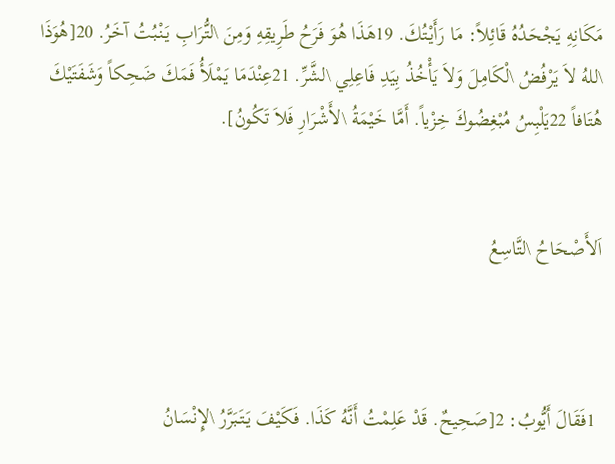مَكَانِهِ يَجْحَدُهُ قَائِلاً: مَا رَأَيْتُكَ. 19هَذَا هُوَ فَرَحُ طَرِيقِهِ وَمِنَ \لتُّرَابِ يَنْبُتُ آخَرُ. 20[هُوَذَا \للهُ لاَ يَرْفُضُ \لْكَامِلَ وَلاَ يَأْخُذُ بِيَدِ فَاعِلِي \لشَّرِّ. 21عِنْدَمَا يَمْلَأُ فَمَكَ ضَحِكاً وَشَفَتَيْكَ هُتَافاً 22يَلْبِسُ مُبْغِضُوكَ خِزْياً. أَمَّا خَيْمَةُ \لأَشْرَارِ فَلاَ تَكُونُ].


اَلأَصْحَاحُ \لتَّاسِعُ



 1فَقَالَ أَيُّوبُ: 2[صَحِيحٌ. قَدْ عَلِمْتُ أَنَّهُ كَذَا. فَكَيْفَ يَتَبَرَّرُ \لإِنْسَانُ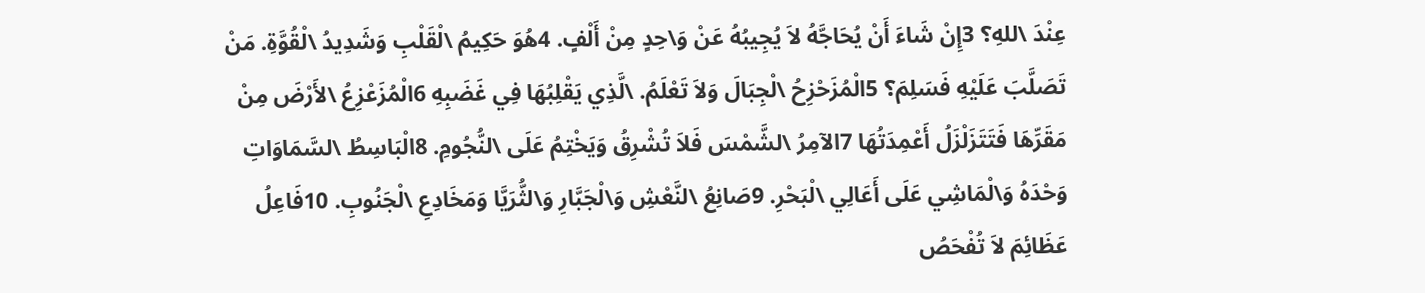عِنْدَ \للهِ؟ 3إِنْ شَاءَ أَنْ يُحَاجَّهُ لاَ يُجِيبُهُ عَنْ وَ\حِدٍ مِنْ أَلْفٍ. 4هُوَ حَكِيمُ \لْقَلْبِ وَشَدِيدُ \لْقُوَّةِ. مَنْ تَصَلَّبَ عَلَيْهِ فَسَلِمَ؟ 5الْمُزَحْزِحُ \لْجِبَالَ وَلاَ تَعْلَمُ. \لَّذِي يَقْلِبُهَا فِي غَضَبِهِ 6الْمُزَعْزِعُ \لأَرْضَ مِنْ مَقَرِّهَا فَتَتَزَلْزَلُ أَعْمِدَتُهَا 7الآمِرُ \لشَّمْسَ فَلاَ تُشْرِقُ وَيَخْتِمُ عَلَى \لنُّجُومِ. 8الْبَاسِطُ \لسَّمَاوَاتِ وَحْدَهُ وَ\لْمَاشِي عَلَى أَعَالِي \لْبَحْرِ. 9صَانِعُ \لنَّعْشِ وَ\لْجَبَّارِ وَ\لثُّرَيَّا وَمَخَادِعِ \لْجَنُوبِ. 10فَاعِلُ عَظَائِمَ لاَ تُفْحَصُ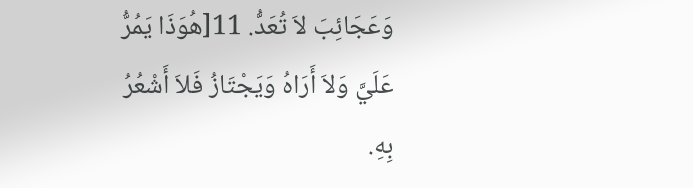وَعَجَائِبَ لاَ تُعَدُّ. 11[هُوَذَا يَمُرُّ عَلَيَّ وَلاَ أَرَاهُ وَيَجْتَازُ فَلاَ أَشْعُرُ بِهِ.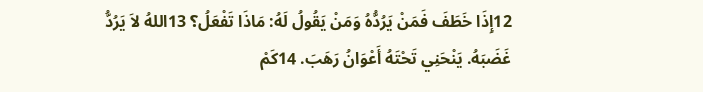12إِذَا خَطَفَ فَمَنْ يَرُدُّهُ وَمَنْ يَقُولُ لَهُ: مَاذَا تَفْعَلُ؟ 13اللهُ لاَ يَرُدُّ غَضَبَهُ. يَنْحَنِي تَحْتَهُ أَعْوَانُ رَهَبَ. 14كَمْ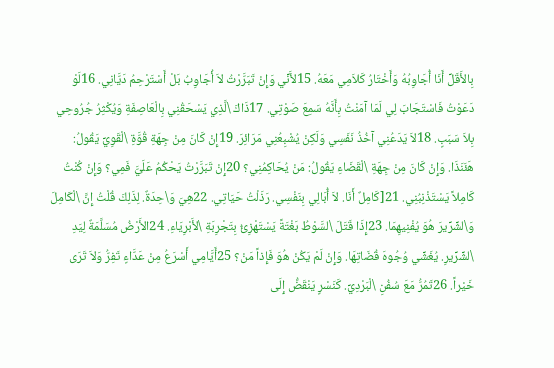بِالأَقَلِّ أَنَا أُجَاوِبُهُ وَأَخْتَارُ كَلاَمِي مَعَهُ. 15لأَنِّي وَإِنْ تَبَرَّرْتُ لاَ أُجَاوِبُ بَلْ أَسْتَرْحِمُ دَيَّانِي. 16لَوْ دَعَوْتُ فَاسْتَجَابَ لِي لَمَا آمَنْتُ بِأَنَّهُ سَمِعَ صَوْتِي. 17ذَاكَ \لَّذِي يَسْحَقُنِي بِالْعَاصِفَةِ وَيُكْثِرُ جُرُوحِي بِلاَ سَبَبٍ. 18لاَ يَدَعُنِي آخُذُ نَفَسِي وَلَكِنْ يُشْبِعُنِي مَرَائِرَ. 19إِنْ كَانَ مِنْ جِهَةِ قُوَّةِ \لْقَوِيِّ يَقُولُ: هَئَنَذَا. وَإِنْ كَانَ مِنْ جِهَةِ \لْقَضَاءِ يَقُولُ: مَنْ يُحَاكِمُنِي؟ 20إِنْ تَبَرَّرْتُ يَحْكُمُ عَلَيَّ فَمِي؟ وَإِنْ كُنْتُ كَامِلاً يَسْتَذْنِبُنِي. 21[كَامِلٌ أَنَا. لاَ أُبَالِي بِنَفْسِي. رَذَلْتُ حَيَاتِي. 22هِيَ وَ\حِدَةٌ. لِذَلِكَ قُلْتُ إِنَّ \لْكَامِلَ وَ\لشِّرِّيرَ هُوَ يُفْنِيهِمَا. 23إِذَا قَتَلَ \لسَّوْطُ بَغْتَةً يَسْتَهْزِئُ بِتَجْرِبَةِ \لأَبْرِيَاءِ. 24الأَرْضُ مُسَلَّمَةٌ لِيَدِ \لشِّرِّيرِ. يُغَشِّي وُجُوهَ قُضَاتِهَا. وَإِنْ لَمْ يَكُنْ هُوَ فَإِذاً مَنْ؟ 25أَيَّامِي أَسْرَعُ مِنْ عَدَّاءٍ تَفِرُّ وَلاَ تَرَى خَيْراً. 26تَمُرُّ مَعَ سُفُنِ \لْبَرْدِيِّ. كَنَسْرٍ يَنْقَضُّ إِلَى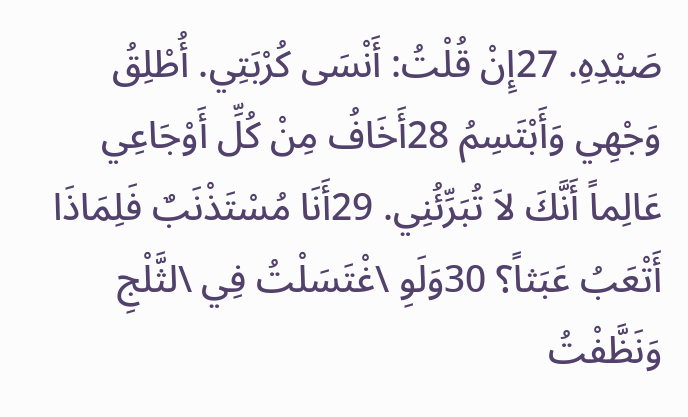صَيْدِهِ. 27إِنْ قُلْتُ: أَنْسَى كُرْبَتِي. أُطْلِقُ وَجْهِي وَأَبْتَسِمُ 28أَخَافُ مِنْ كُلِّ أَوْجَاعِي عَالِماً أَنَّكَ لاَ تُبَرِّئُنِي. 29أَنَا مُسْتَذْنَبٌ فَلِمَاذَا أَتْعَبُ عَبَثاً؟ 30وَلَوِ \غْتَسَلْتُ فِي \لثَّلْجِ وَنَظَّفْتُ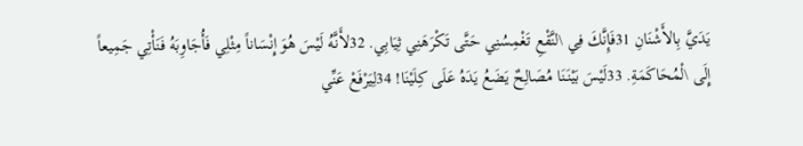يَدَيَّ بِالأَشْنَانِ 31فَإِنَّكَ فِي \لنَّقْعِ تَغْمِسُنِي حَتَّى تَكْرَهَنِي ثِيَابِي. 32لأَنَّهُ لَيْسَ هُوَ إِنْسَاناً مِثْلِي فَأُجَاوِبَهُ فَنَأْتِي جَمِيعاً إِلَى \لْمُحَاكَمَةِ. 33لَيْسَ بَيْنَنَا مُصَالِحٌ يَضَعُ يَدَهُ عَلَى كِلَيْنَا! 34لِيَرْفَعْ عَنِّي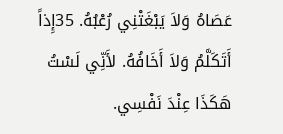عَصَاهُ وَلاَ يَبْغَتْنِي رُعْبُهُ. 35إِذاً أَتَكَلَّمُ وَلاَ أَخَافُهُ. لأَنِّي لَسْتُ هَكَذَا عِنْدَ نَفْسِي.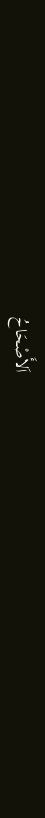اَلأَصْحَاحُ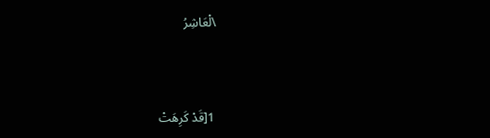\لْعَاشِرُ



 1[قَدْ كَرِهَتْ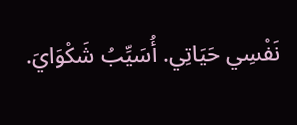نَفْسِي حَيَاتِي. أُسَيِّبُ شَكْوَايَ.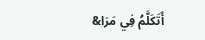أَتَكَلَّمُ فِي مَرَا&